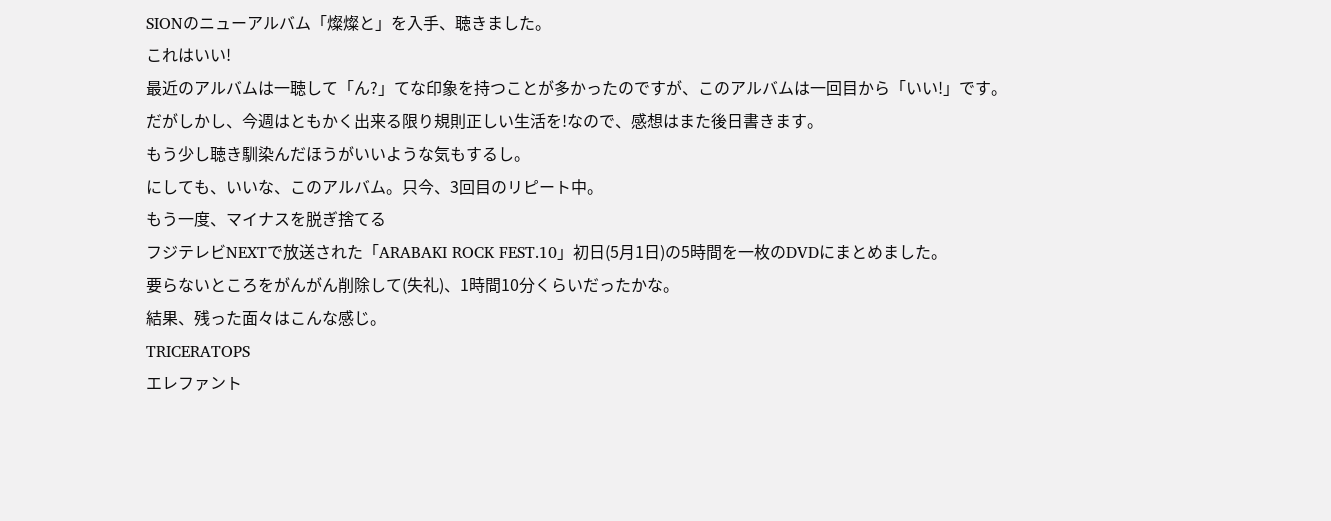SIONのニューアルバム「燦燦と」を入手、聴きました。
これはいい!
最近のアルバムは一聴して「ん?」てな印象を持つことが多かったのですが、このアルバムは一回目から「いい!」です。
だがしかし、今週はともかく出来る限り規則正しい生活を!なので、感想はまた後日書きます。
もう少し聴き馴染んだほうがいいような気もするし。
にしても、いいな、このアルバム。只今、3回目のリピート中。
もう一度、マイナスを脱ぎ捨てる
フジテレビNEXTで放送された「ARABAKI ROCK FEST.10」初日(5月1日)の5時間を一枚のDVDにまとめました。
要らないところをがんがん削除して(失礼)、1時間10分くらいだったかな。
結果、残った面々はこんな感じ。
TRICERATOPS
エレファント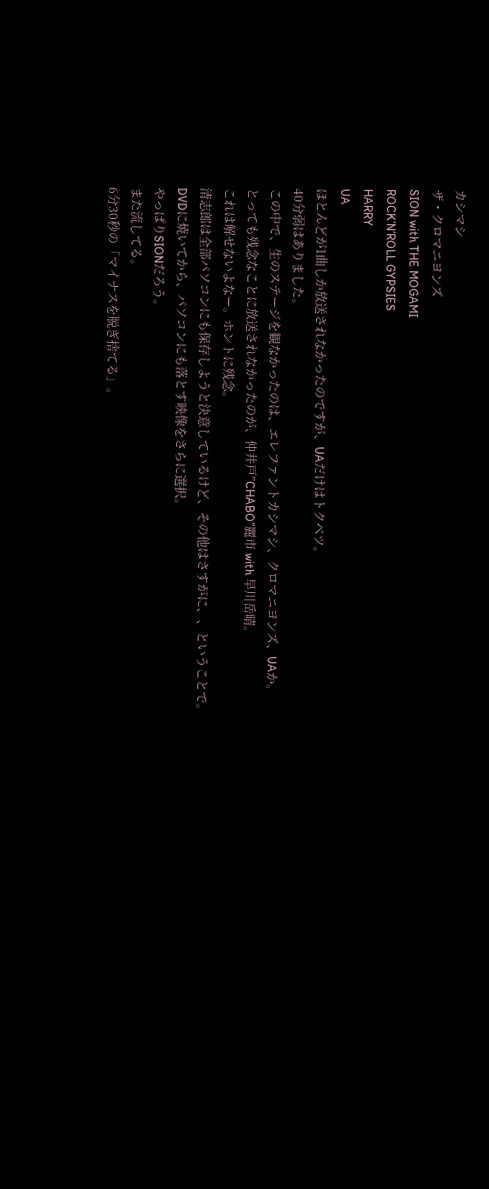カシマシ
ザ・クロマニヨンズ
SION with THE MOGAMI
ROCK’N’ROLL GYPSIES
HARRY
UA
ほとんどが1曲しか放送されなかったのですが、UAだけはトクベツ。
40分弱はありました。
この中で、生のステージを観なかったのは、エレファントカシマシ、クロマニヨンズ、UAか。
とっても残念なことに放送されなかったのが、仲井戸”CHABO”麗市 with 早川岳晴。
これは解せないよなー。ホントに残念。
清志郎は全部パソコンにも保存しようと決意しているけど、その他はさすがに、、ということで。
DVDに焼いてから、パソコンにも落とす映像をさらに選択。
やっぱりSIONだろう。
また流してる。
6分30秒の「マイナスを脱ぎ捨てる」。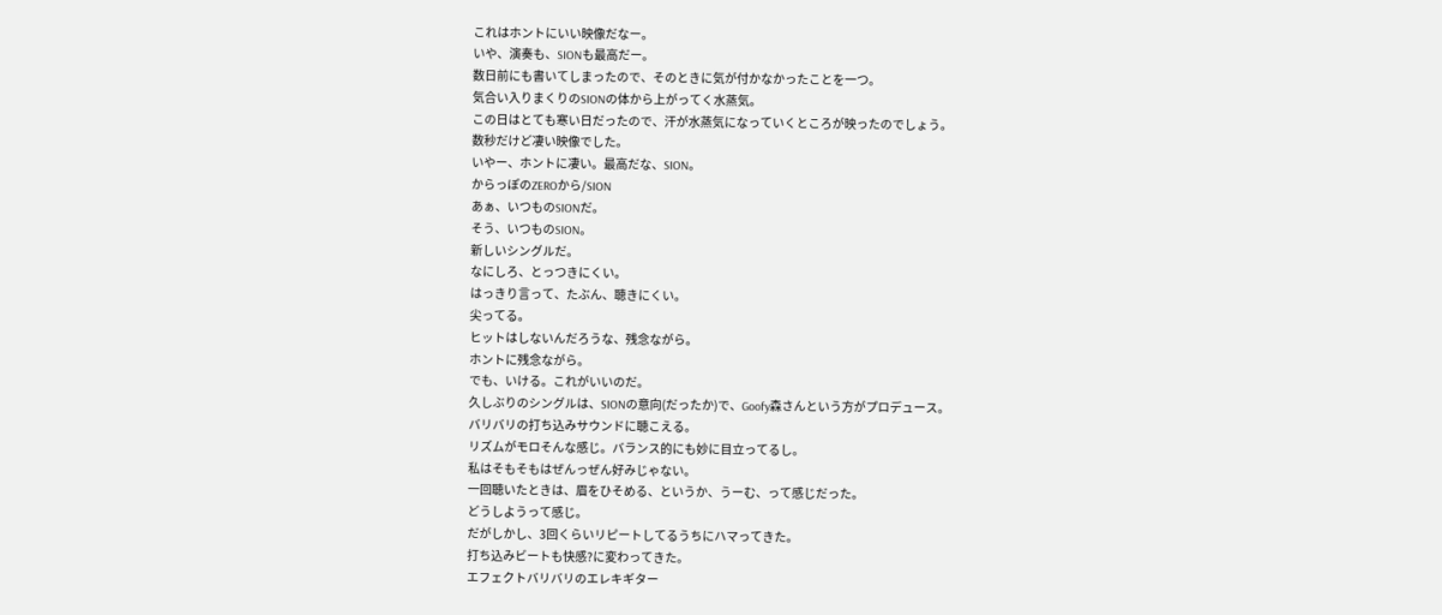これはホントにいい映像だなー。
いや、演奏も、SIONも最高だー。
数日前にも書いてしまったので、そのときに気が付かなかったことを一つ。
気合い入りまくりのSIONの体から上がってく水蒸気。
この日はとても寒い日だったので、汗が水蒸気になっていくところが映ったのでしょう。
数秒だけど凄い映像でした。
いやー、ホントに凄い。最高だな、SION。
からっぽのZEROから/SION
あぁ、いつものSIONだ。
そう、いつものSION。
新しいシングルだ。
なにしろ、とっつきにくい。
はっきり言って、たぶん、聴きにくい。
尖ってる。
ヒットはしないんだろうな、残念ながら。
ホントに残念ながら。
でも、いける。これがいいのだ。
久しぶりのシングルは、SIONの意向(だったか)で、Goofy森さんという方がプロデュース。
バリバリの打ち込みサウンドに聴こえる。
リズムがモロそんな感じ。バランス的にも妙に目立ってるし。
私はそもそもはぜんっぜん好みじゃない。
一回聴いたときは、眉をひそめる、というか、うーむ、って感じだった。
どうしようって感じ。
だがしかし、3回くらいリピートしてるうちにハマってきた。
打ち込みビートも快感?に変わってきた。
エフェクトバリバリのエレキギター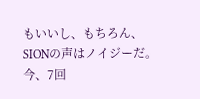もいいし、もちろん、SIONの声はノイジーだ。
今、7回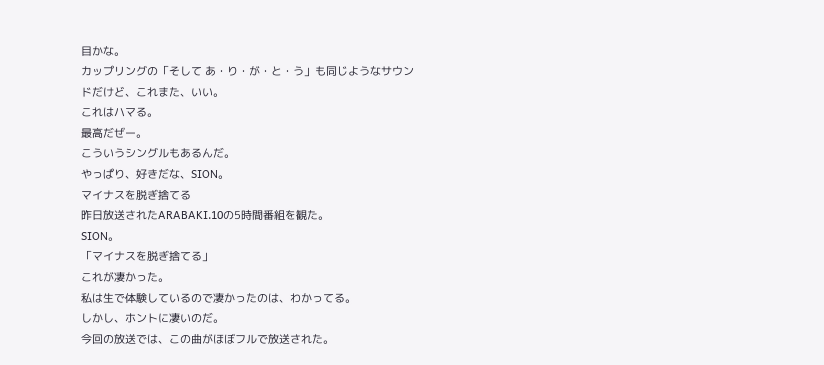目かな。
カップリングの「そして あ・り・が・と・う」も同じようなサウンドだけど、これまた、いい。
これはハマる。
最高だぜー。
こういうシングルもあるんだ。
やっぱり、好きだな、SION。
マイナスを脱ぎ捨てる
昨日放送されたARABAKI.10の5時間番組を観た。
SION。
「マイナスを脱ぎ捨てる」
これが凄かった。
私は生で体験しているので凄かったのは、わかってる。
しかし、ホントに凄いのだ。
今回の放送では、この曲がほぼフルで放送された。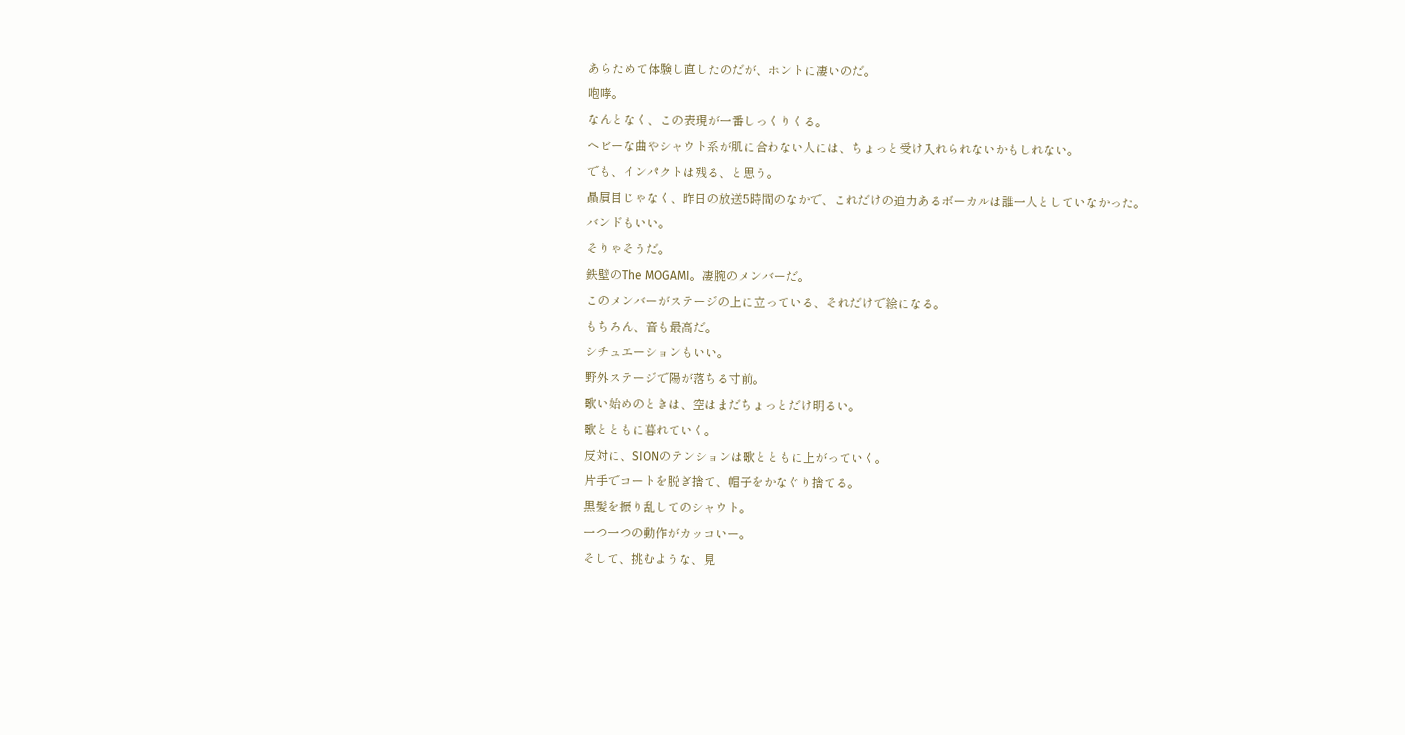あらためて体験し直したのだが、ホントに凄いのだ。
咆哮。
なんとなく、この表現が一番しっくりくる。
ヘビーな曲やシャウト系が肌に合わない人には、ちょっと受け入れられないかもしれない。
でも、インパクトは残る、と思う。
贔屓目じゃなく、昨日の放送5時間のなかで、これだけの迫力あるボーカルは誰一人としていなかった。
バンドもいい。
そりゃそうだ。
鉄壁のThe MOGAMI。凄腕のメンバーだ。
このメンバーがステージの上に立っている、それだけで絵になる。
もちろん、音も最高だ。
シチュエーションもいい。
野外ステージで陽が落ちる寸前。
歌い始めのときは、空はまだちょっとだけ明るい。
歌とともに暮れていく。
反対に、SIONのテンションは歌とともに上がっていく。
片手でコートを脱ぎ捨て、帽子をかなぐり捨てる。
黒髪を振り乱してのシャウト。
一つ一つの動作がカッコいー。
そして、挑むような、見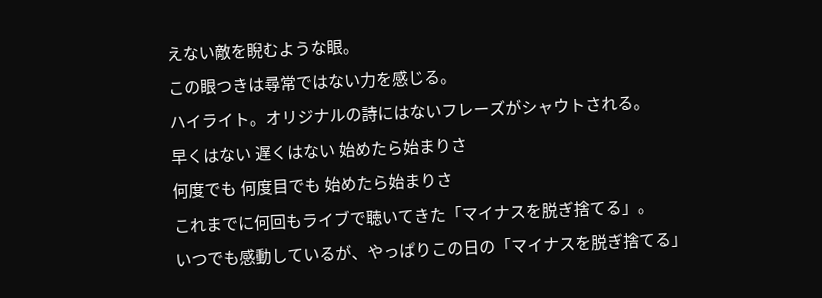えない敵を睨むような眼。
この眼つきは尋常ではない力を感じる。
ハイライト。オリジナルの詩にはないフレーズがシャウトされる。
早くはない 遅くはない 始めたら始まりさ
何度でも 何度目でも 始めたら始まりさ
これまでに何回もライブで聴いてきた「マイナスを脱ぎ捨てる」。
いつでも感動しているが、やっぱりこの日の「マイナスを脱ぎ捨てる」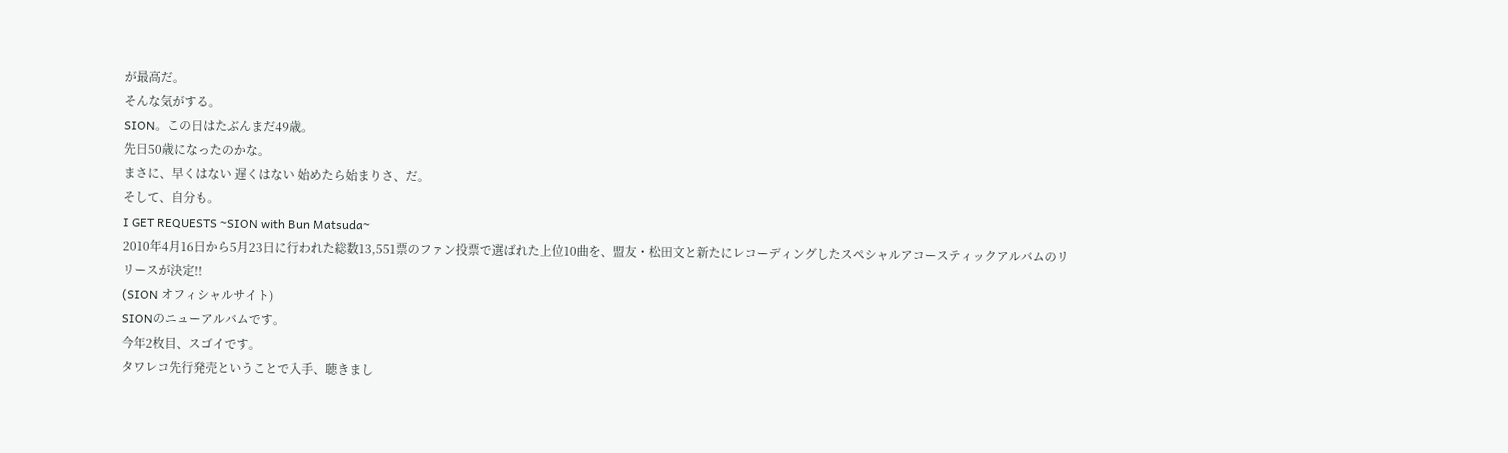が最高だ。
そんな気がする。
SION。この日はたぶんまだ49歳。
先日50歳になったのかな。
まさに、早くはない 遅くはない 始めたら始まりさ、だ。
そして、自分も。
I GET REQUESTS ~SION with Bun Matsuda~
2010年4月16日から5月23日に行われた総数13,551票のファン投票で選ばれた上位10曲を、盟友・松田文と新たにレコーディングしたスペシャルアコースティックアルバムのリリースが決定!!
(SION オフィシャルサイト)
SIONのニューアルバムです。
今年2枚目、スゴイです。
タワレコ先行発売ということで入手、聴きまし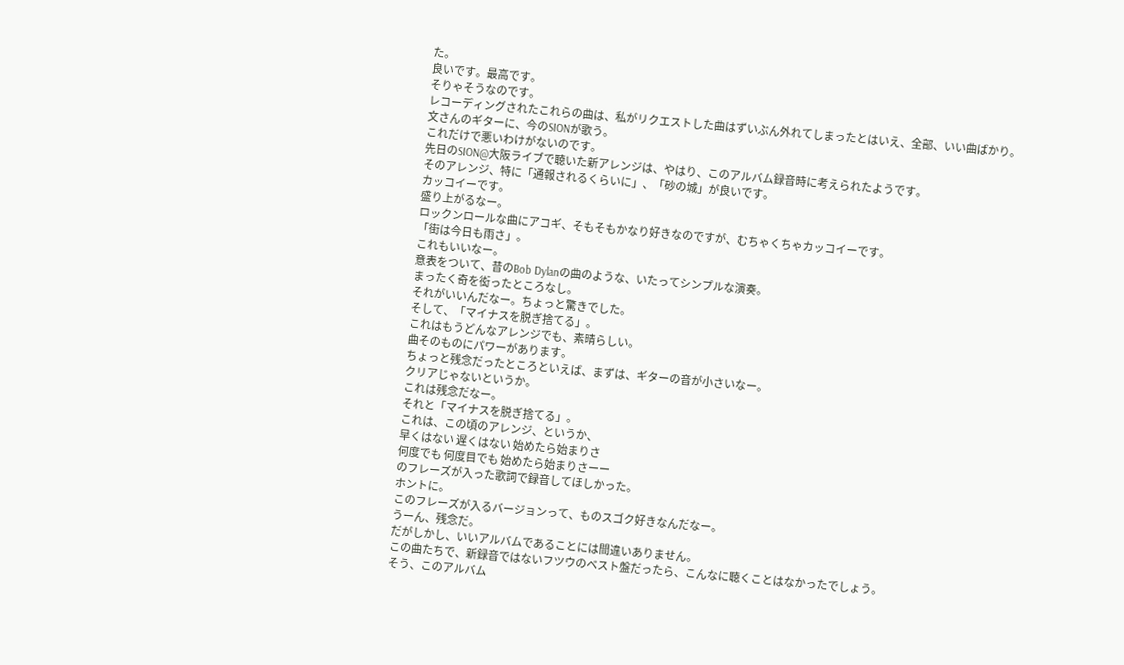た。
良いです。最高です。
そりゃそうなのです。
レコーディングされたこれらの曲は、私がリクエストした曲はずいぶん外れてしまったとはいえ、全部、いい曲ばかり。
文さんのギターに、今のSIONが歌う。
これだけで悪いわけがないのです。
先日のSION@大阪ライブで聴いた新アレンジは、やはり、このアルバム録音時に考えられたようです。
そのアレンジ、特に「通報されるくらいに」、「砂の城」が良いです。
カッコイーです。
盛り上がるなー。
ロックンロールな曲にアコギ、そもそもかなり好きなのですが、むちゃくちゃカッコイーです。
「街は今日も雨さ」。
これもいいなー。
意表をついて、昔のBob Dylanの曲のような、いたってシンプルな演奏。
まったく奇を衒ったところなし。
それがいいんだなー。ちょっと驚きでした。
そして、「マイナスを脱ぎ捨てる」。
これはもうどんなアレンジでも、素晴らしい。
曲そのものにパワーがあります。
ちょっと残念だったところといえば、まずは、ギターの音が小さいなー。
クリアじゃないというか。
これは残念だなー。
それと「マイナスを脱ぎ捨てる」。
これは、この頃のアレンジ、というか、
早くはない 遅くはない 始めたら始まりさ
何度でも 何度目でも 始めたら始まりさーー
のフレーズが入った歌詞で録音してほしかった。
ホントに。
このフレーズが入るバージョンって、ものスゴク好きなんだなー。
うーん、残念だ。
だがしかし、いいアルバムであることには間違いありません。
この曲たちで、新録音ではないフツウのベスト盤だったら、こんなに聴くことはなかったでしょう。
そう、このアルバム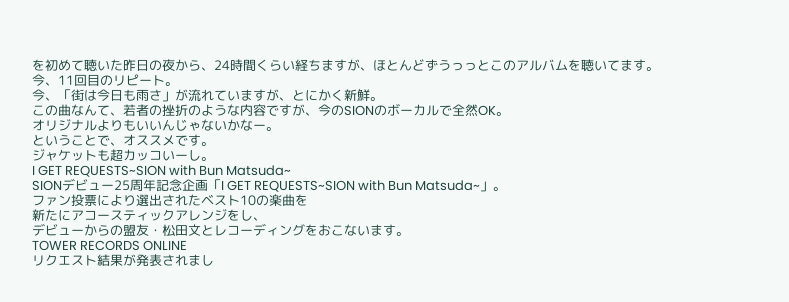を初めて聴いた昨日の夜から、24時間くらい経ちますが、ほとんどずうっっとこのアルバムを聴いてます。
今、11回目のリピート。
今、「街は今日も雨さ」が流れていますが、とにかく新鮮。
この曲なんて、若者の挫折のような内容ですが、今のSIONのボーカルで全然OK。
オリジナルよりもいいんじゃないかなー。
ということで、オススメです。
ジャケットも超カッコいーし。
I GET REQUESTS~SION with Bun Matsuda~
SIONデビュー25周年記念企画「I GET REQUESTS~SION with Bun Matsuda~」。
ファン投票により選出されたベスト10の楽曲を
新たにアコースティックアレンジをし、
デビューからの盟友・松田文とレコーディングをおこないます。
TOWER RECORDS ONLINE
リクエスト結果が発表されまし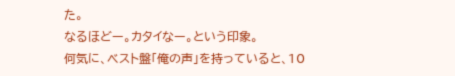た。
なるほどー。カタイなー。という印象。
何気に、ベスト盤「俺の声」を持っていると、10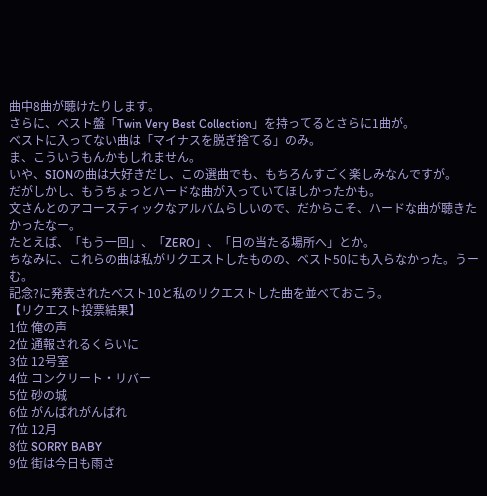曲中8曲が聴けたりします。
さらに、ベスト盤「Twin Very Best Collection」を持ってるとさらに1曲が。
ベストに入ってない曲は「マイナスを脱ぎ捨てる」のみ。
ま、こういうもんかもしれません。
いや、SIONの曲は大好きだし、この選曲でも、もちろんすごく楽しみなんですが。
だがしかし、もうちょっとハードな曲が入っていてほしかったかも。
文さんとのアコースティックなアルバムらしいので、だからこそ、ハードな曲が聴きたかったなー。
たとえば、「もう一回」、「ZERO」、「日の当たる場所へ」とか。
ちなみに、これらの曲は私がリクエストしたものの、ベスト50にも入らなかった。うーむ。
記念?に発表されたベスト10と私のリクエストした曲を並べておこう。
【リクエスト投票結果】
1位 俺の声
2位 通報されるくらいに
3位 12号室
4位 コンクリート・リバー
5位 砂の城
6位 がんばれがんばれ
7位 12月
8位 SORRY BABY
9位 街は今日も雨さ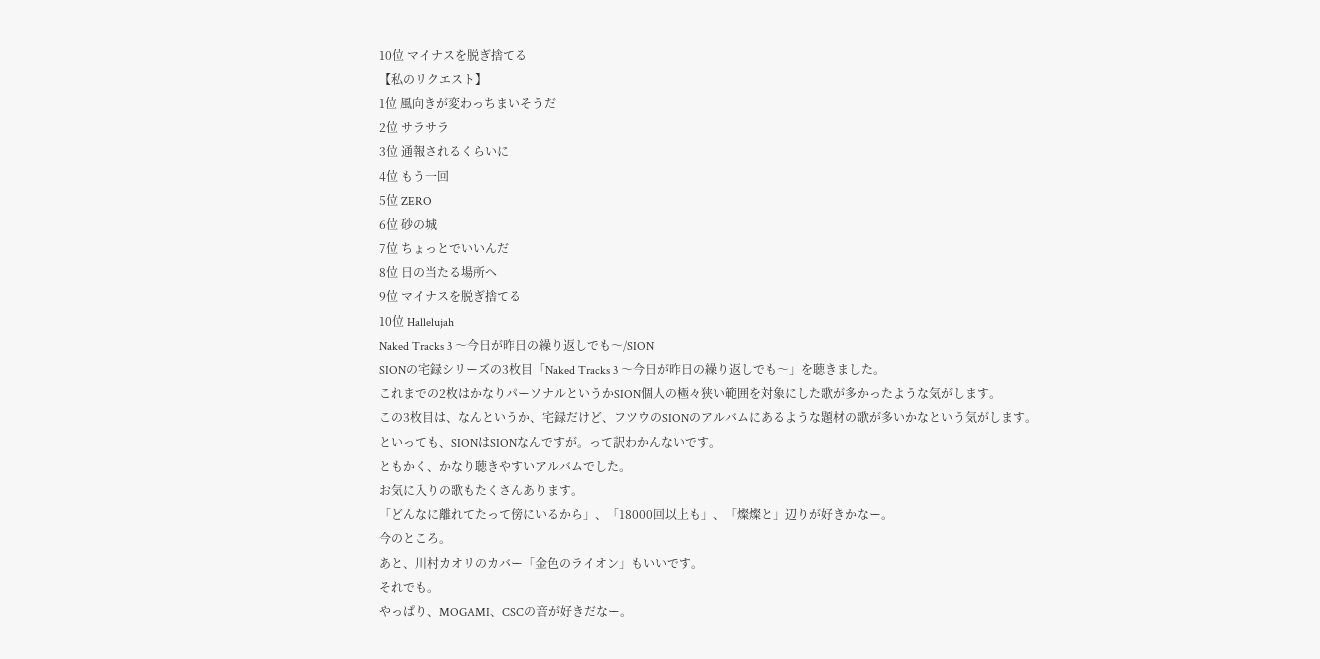10位 マイナスを脱ぎ捨てる
【私のリクエスト】
1位 風向きが変わっちまいそうだ
2位 サラサラ
3位 通報されるくらいに
4位 もう一回
5位 ZERO
6位 砂の城
7位 ちょっとでいいんだ
8位 日の当たる場所へ
9位 マイナスを脱ぎ捨てる
10位 Hallelujah
Naked Tracks 3 〜今日が昨日の繰り返しでも〜/SION
SIONの宅録シリーズの3枚目「Naked Tracks 3 〜今日が昨日の繰り返しでも〜」を聴きました。
これまでの2枚はかなりパーソナルというかSION個人の極々狭い範囲を対象にした歌が多かったような気がします。
この3枚目は、なんというか、宅録だけど、フツウのSIONのアルバムにあるような題材の歌が多いかなという気がします。
といっても、SIONはSIONなんですが。って訳わかんないです。
ともかく、かなり聴きやすいアルバムでした。
お気に入りの歌もたくさんあります。
「どんなに離れてたって傍にいるから」、「18000回以上も」、「燦燦と」辺りが好きかなー。
今のところ。
あと、川村カオリのカバー「金色のライオン」もいいです。
それでも。
やっぱり、MOGAMI、CSCの音が好きだなー。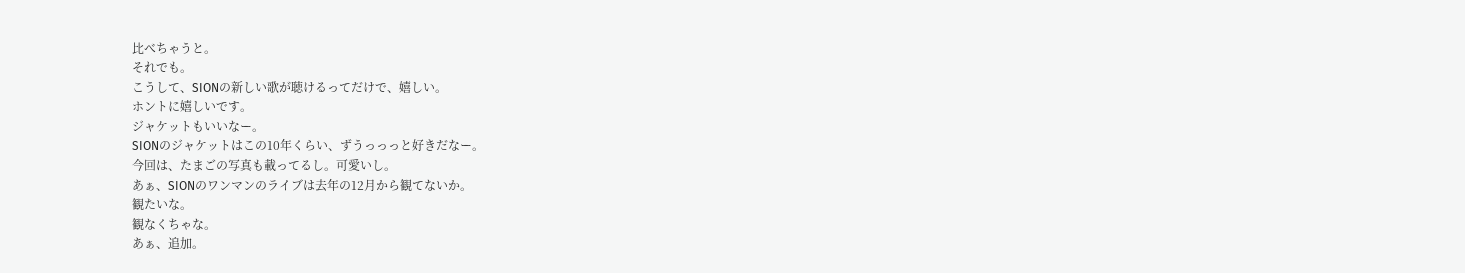比べちゃうと。
それでも。
こうして、SIONの新しい歌が聴けるってだけで、嬉しい。
ホントに嬉しいです。
ジャケットもいいなー。
SIONのジャケットはこの10年くらい、ずうっっっと好きだなー。
今回は、たまごの写真も載ってるし。可愛いし。
あぁ、SIONのワンマンのライブは去年の12月から観てないか。
観たいな。
観なくちゃな。
あぁ、追加。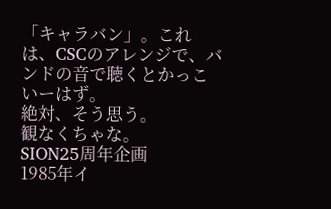「キャラバン」。これは、CSCのアレンジで、バンドの音で聴くとかっこいーはず。
絶対、そう思う。
観なくちゃな。
SION25周年企画
1985年イ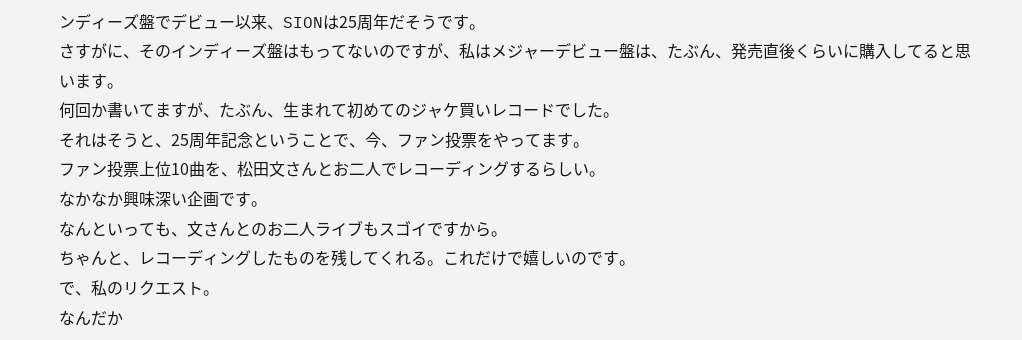ンディーズ盤でデビュー以来、SIONは25周年だそうです。
さすがに、そのインディーズ盤はもってないのですが、私はメジャーデビュー盤は、たぶん、発売直後くらいに購入してると思います。
何回か書いてますが、たぶん、生まれて初めてのジャケ買いレコードでした。
それはそうと、25周年記念ということで、今、ファン投票をやってます。
ファン投票上位10曲を、松田文さんとお二人でレコーディングするらしい。
なかなか興味深い企画です。
なんといっても、文さんとのお二人ライブもスゴイですから。
ちゃんと、レコーディングしたものを残してくれる。これだけで嬉しいのです。
で、私のリクエスト。
なんだか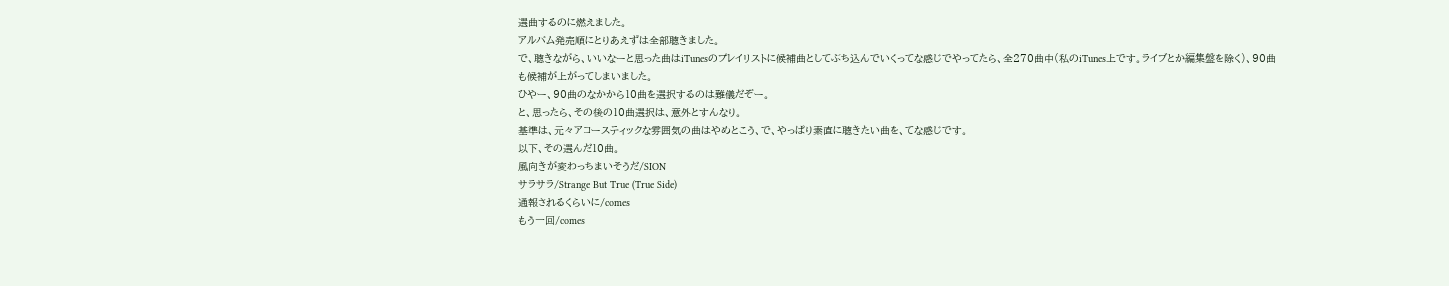選曲するのに燃えました。
アルバム発売順にとりあえずは全部聴きました。
で、聴きながら、いいなーと思った曲はiTunesのプレイリストに候補曲としてぶち込んでいくってな感じでやってたら、全270曲中(私のiTunes上です。ライブとか編集盤を除く)、90曲も候補が上がってしまいました。
ひやー、90曲のなかから10曲を選択するのは難儀だぞー。
と、思ったら、その後の10曲選択は、意外とすんなり。
基準は、元々アコースティックな雰囲気の曲はやめとこう、で、やっぱり素直に聴きたい曲を、てな感じです。
以下、その選んだ10曲。
風向きが変わっちまいそうだ/SION
サラサラ/Strange But True (True Side)
通報されるくらいに/comes
もう一回/comes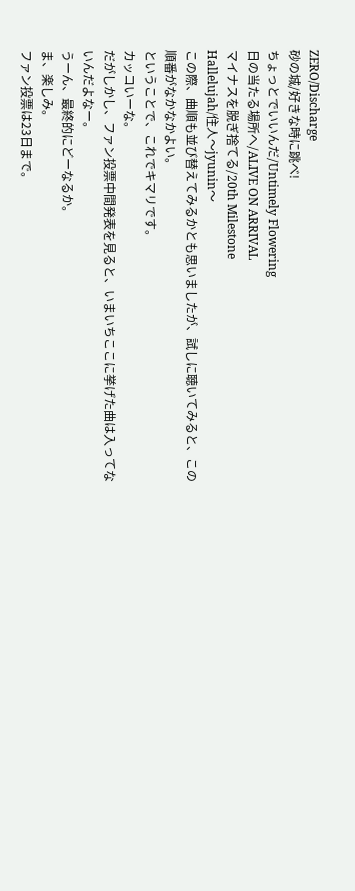ZERO/Discharge
砂の城/好きな時に跳べ!
ちょっとでいいんだ/Untimely Flowering
日の当たる場所へ/ALIVE ON ARRIVAL
マイナスを脱ぎ捨てる/20th Milestone
Hallelujah/住人〜jyunin〜
この際、曲順も並び替えてみるかとも思いましたが、試しに聴いてみると、この順番がなかなかよい。
ということで、これでキマリです。
カッコいーな。
だがしかし、ファン投票中間発表を見ると、いまいちここに挙げた曲は入ってないんだよなー。
うーん、最終的にどーなるか。
ま、楽しみ。
ファン投票は23日まで。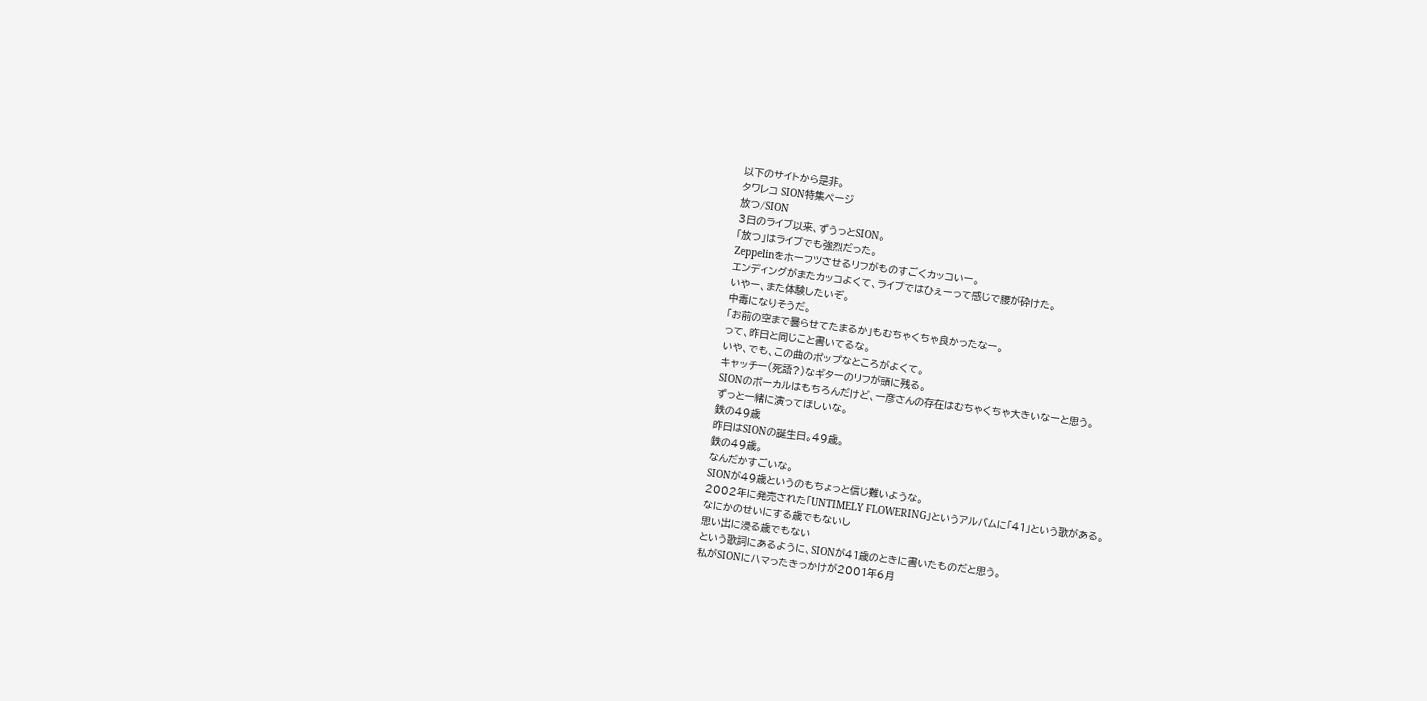以下のサイトから是非。
タワレコ SION特集ページ
放つ/SION
3日のライブ以来、ずうっとSION。
「放つ」はライブでも強烈だった。
Zeppelinをホーフツさせるリフがものすごくカッコいー。
エンディングがまたカッコよくて、ライブではひぇーって感じで腰が砕けた。
いやー、また体験したいぞ。
中毒になりそうだ。
「お前の空まで曇らせてたまるか」もむちゃくちゃ良かったなー。
って、昨日と同じこと書いてるな。
いや、でも、この曲のポップなところがよくて。
キャッチー(死語?)なギターのリフが頭に残る。
SIONのボーカルはもちろんだけど、一彦さんの存在はむちゃくちゃ大きいなーと思う。
ずっと一緒に演ってほしいな。
鉄の49歳
昨日はSIONの誕生日。49歳。
鉄の49歳。
なんだかすごいな。
SIONが49歳というのもちょっと信じ難いような。
2002年に発売された「UNTIMELY FLOWERING」というアルバムに「41」という歌がある。
なにかのせいにする歳でもないし
思い出に浸る歳でもない
という歌詞にあるように、SIONが41歳のときに書いたものだと思う。
私がSIONにハマったきっかけが2001年6月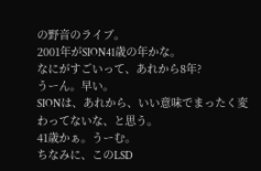の野音のライブ。
2001年がSION41歳の年かな。
なにがすごいって、あれから8年?
うーん。早い。
SIONは、あれから、いい意味でまったく変わってないな、と思う。
41歳かぁ。うーむ。
ちなみに、このLSD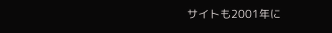サイトも2001年に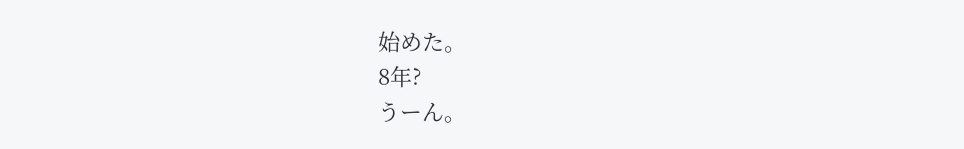始めた。
8年?
うーん。